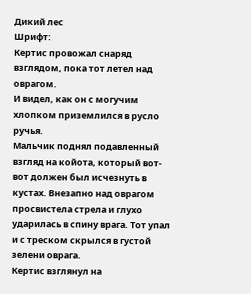Дикий лес
Шрифт:
Кертис провожал снаряд взглядом, пока тот летел над оврагом.
И видел, как он с могучим хлопком приземлился в русло ручья.
Мальчик поднял подавленный взгляд на койота, который вот-вот должен был исчезнуть в кустах. Внезапно над оврагом просвистела стрела и глухо ударилась в спину врага. Тот упал и с треском скрылся в густой зелени оврага.
Кертис взглянул на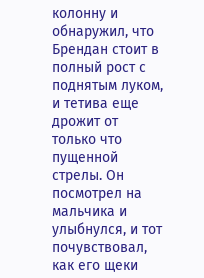колонну и обнаружил, что Брендан стоит в полный рост с поднятым луком, и тетива еще дрожит от только что пущенной стрелы. Он посмотрел на мальчика и улыбнулся, и тот почувствовал, как его щеки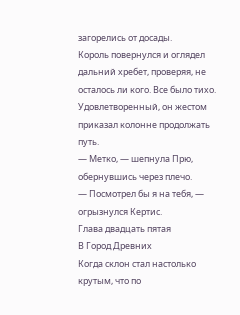загорелись от досады.
Король повернулся и оглядел дальний хребет, проверяя, не осталось ли кого. Все было тихо. Удовлетворенный, он жестом приказал колонне продолжать путь.
— Метко, — шепнула Прю, обернувшись через плечо.
— Посмотрел бы я на тебя, — огрызнулся Кертис.
Глава двадцать пятая
В Город Древних
Когда склон стал настолько крутым, что по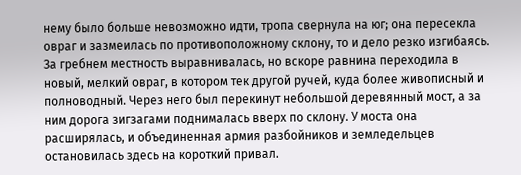нему было больше невозможно идти, тропа свернула на юг; она пересекла овраг и зазмеилась по противоположному склону, то и дело резко изгибаясь. За гребнем местность выравнивалась, но вскоре равнина переходила в новый, мелкий овраг, в котором тек другой ручей, куда более живописный и полноводный. Через него был перекинут небольшой деревянный мост, а за ним дорога зигзагами поднималась вверх по склону. У моста она расширялась, и объединенная армия разбойников и земледельцев остановилась здесь на короткий привал.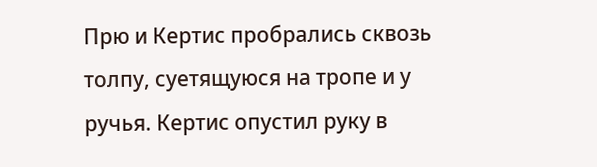Прю и Кертис пробрались сквозь толпу, суетящуюся на тропе и у ручья. Кертис опустил руку в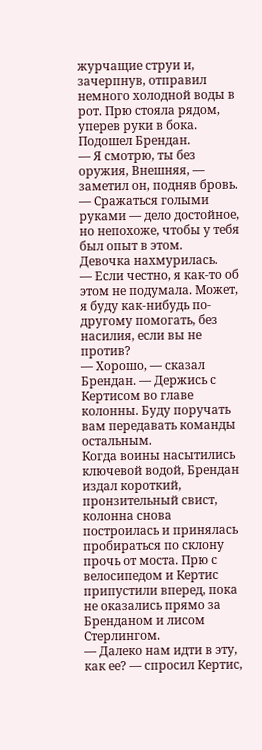журчащие струи и, зачерпнув, отправил немного холодной воды в рот. Прю стояла рядом, уперев руки в бока.
Подошел Брендан.
— Я смотрю, ты без оружия, Внешняя, — заметил он, подняв бровь. — Сражаться голыми руками — дело достойное, но непохоже, чтобы у тебя был опыт в этом.
Девочка нахмурилась.
— Если честно, я как-то об этом не подумала. Может, я буду как-нибудь по-другому помогать, без насилия, если вы не против?
— Хорошо, — сказал Брендан. — Держись с Кертисом во главе колонны. Буду поручать вам передавать команды остальным.
Когда воины насытились ключевой водой, Брендан издал короткий, пронзительный свист, колонна снова построилась и принялась пробираться по склону прочь от моста. Прю с велосипедом и Кертис припустили вперед, пока не оказались прямо за Бренданом и лисом Стерлингом.
— Далеко нам идти в эту, как ее? — спросил Кертис,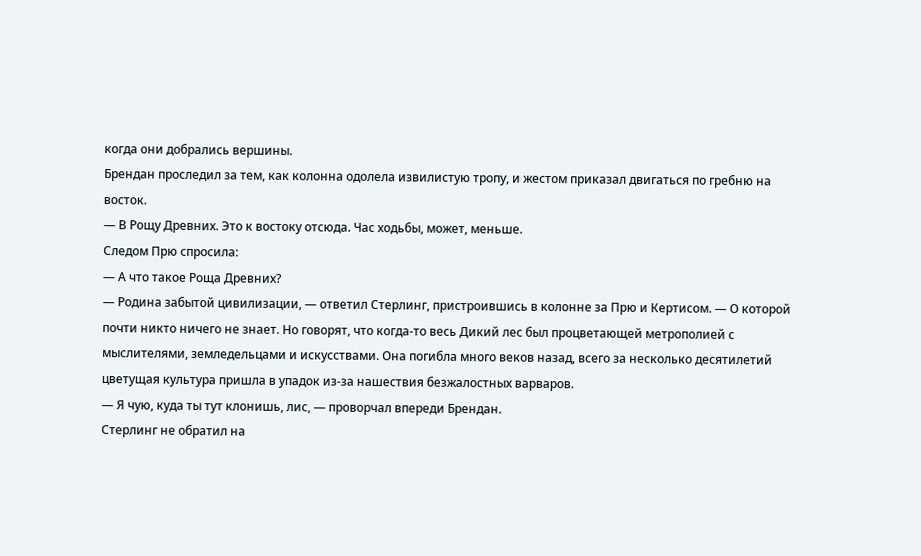когда они добрались вершины.
Брендан проследил за тем, как колонна одолела извилистую тропу, и жестом приказал двигаться по гребню на восток.
— В Рощу Древних. Это к востоку отсюда. Час ходьбы, может, меньше.
Следом Прю спросила:
— А что такое Роща Древних?
— Родина забытой цивилизации, — ответил Стерлинг, пристроившись в колонне за Прю и Кертисом. — О которой почти никто ничего не знает. Но говорят, что когда-то весь Дикий лес был процветающей метрополией с мыслителями, земледельцами и искусствами. Она погибла много веков назад, всего за несколько десятилетий цветущая культура пришла в упадок из-за нашествия безжалостных варваров.
— Я чую, куда ты тут клонишь, лис, — проворчал впереди Брендан.
Стерлинг не обратил на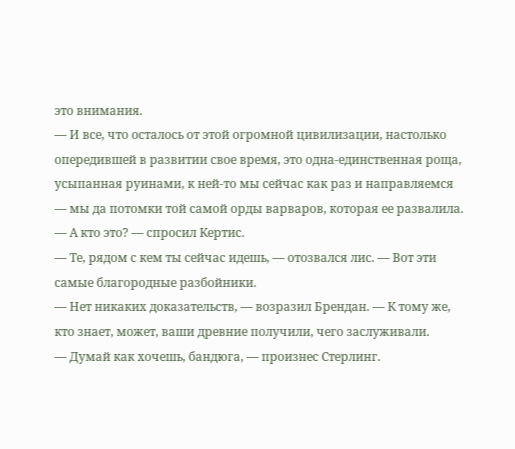это внимания.
— И все, что осталось от этой огромной цивилизации, настолько опередившей в развитии свое время, это одна-единственная роща, усыпанная руинами, к ней-то мы сейчас как раз и направляемся — мы да потомки той самой орды варваров, которая ее развалила.
— А кто это? — спросил Кертис.
— Те, рядом с кем ты сейчас идешь, — отозвался лис. — Вот эти самые благородные разбойники.
— Нет никаких доказательств, — возразил Брендан. — К тому же, кто знает, может, ваши древние получили, чего заслуживали.
— Думай как хочешь, бандюга, — произнес Стерлинг.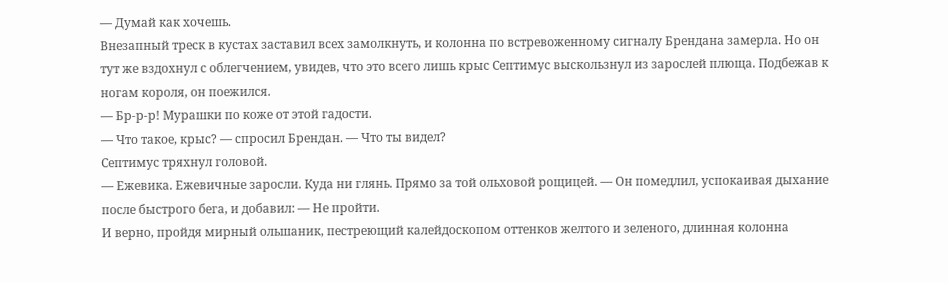— Думай как хочешь.
Внезапный треск в кустах заставил всех замолкнуть, и колонна по встревоженному сигналу Брендана замерла. Но он тут же вздохнул с облегчением, увидев, что это всего лишь крыс Септимус выскользнул из зарослей плюща. Подбежав к ногам короля, он поежился.
— Бр-р-р! Мурашки по коже от этой гадости.
— Что такое, крыс? — спросил Брендан. — Что ты видел?
Септимус тряхнул головой.
— Ежевика. Ежевичные заросли. Куда ни глянь. Прямо за той ольховой рощицей. — Он помедлил, успокаивая дыхание после быстрого бега, и добавил: — Не пройти.
И верно, пройдя мирный ольшаник, пестреющий калейдоскопом оттенков желтого и зеленого, длинная колонна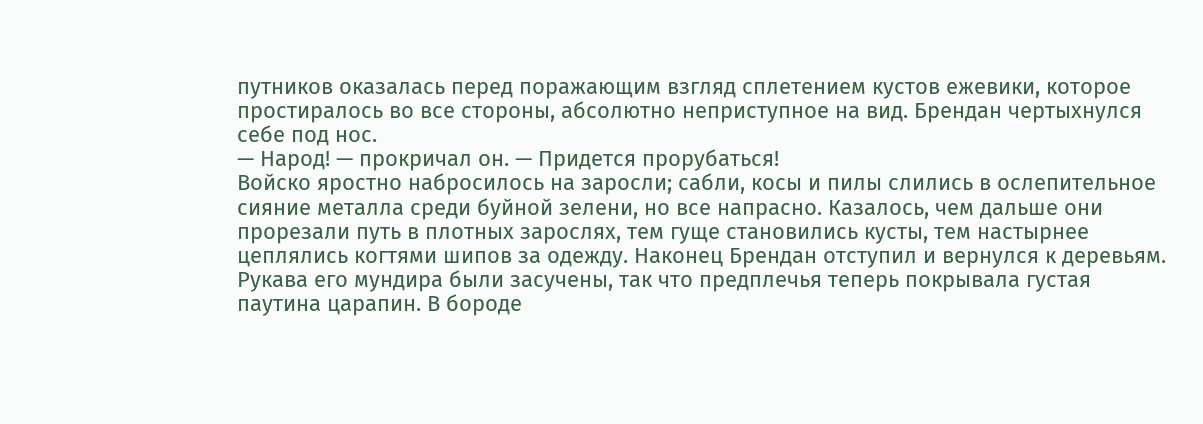путников оказалась перед поражающим взгляд сплетением кустов ежевики, которое простиралось во все стороны, абсолютно неприступное на вид. Брендан чертыхнулся себе под нос.
— Народ! — прокричал он. — Придется прорубаться!
Войско яростно набросилось на заросли; сабли, косы и пилы слились в ослепительное сияние металла среди буйной зелени, но все напрасно. Казалось, чем дальше они прорезали путь в плотных зарослях, тем гуще становились кусты, тем настырнее цеплялись когтями шипов за одежду. Наконец Брендан отступил и вернулся к деревьям. Рукава его мундира были засучены, так что предплечья теперь покрывала густая паутина царапин. В бороде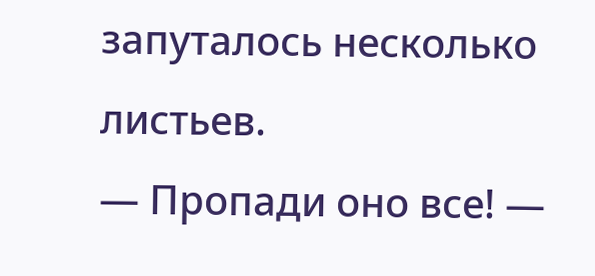запуталось несколько листьев.
— Пропади оно все! —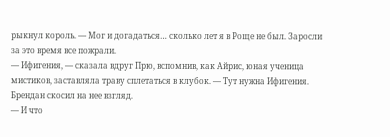рыкнул король. — Мог и догадаться… сколько лет я в Роще не был. Заросли за это время все пожрали.
— Ифигения, — сказала вдруг Прю, вспомнив, как Айрис, юная ученица мистиков, заставляла траву сплетаться в клубок. — Тут нужна Ифигения.
Брендан скосил на нее взгляд.
— И что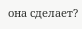она сделает?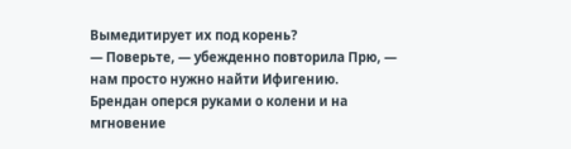Вымедитирует их под корень?
— Поверьте, — убежденно повторила Прю, — нам просто нужно найти Ифигению.
Брендан оперся руками о колени и на мгновение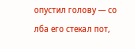опустил голову — со лба его стекал пот,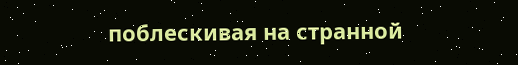поблескивая на странной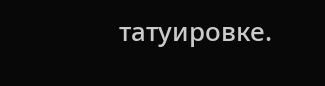татуировке.